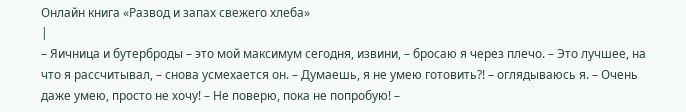Онлайн книга «Развод и запах свежего хлеба»
|
– Яичница и бутерброды – это мой максимум сегодня, извини, – бросаю я через плечо. – Это лучшее, на что я рассчитывал, – снова усмехается он. – Думаешь, я не умею готовить?! – оглядываюсь я. – Очень даже умею, просто не хочу! – Не поверю, пока не попробую! –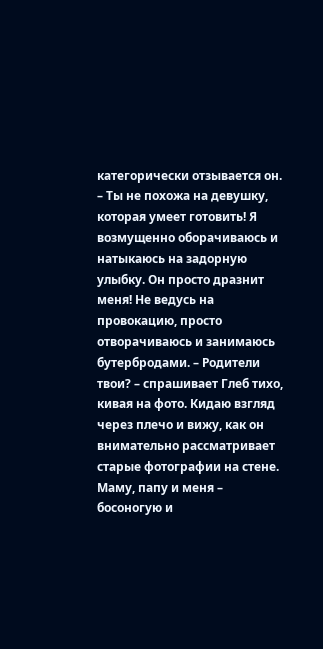категорически отзывается он. – Ты не похожа на девушку, которая умеет готовить! Я возмущенно оборачиваюсь и натыкаюсь на задорную улыбку. Он просто дразнит меня! Не ведусь на провокацию, просто отворачиваюсь и занимаюсь бутербродами. – Родители твои? – спрашивает Глеб тихо, кивая на фото. Кидаю взгляд через плечо и вижу, как он внимательно рассматривает старые фотографии на стене. Маму, папу и меня – босоногую и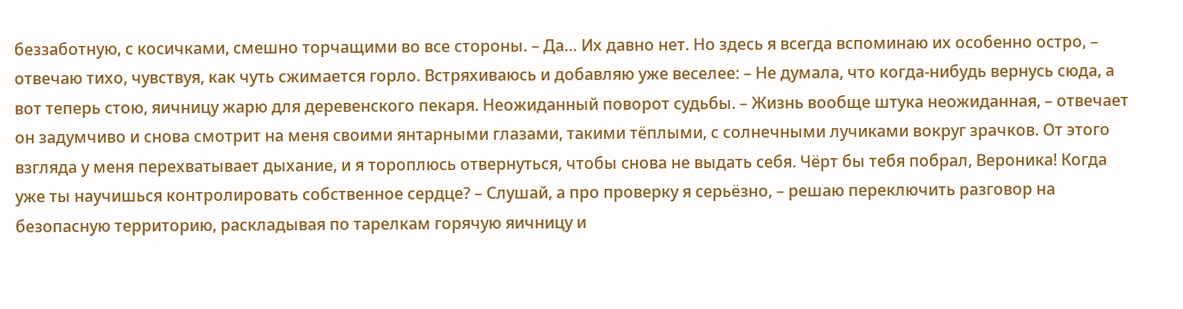беззаботную, с косичками, смешно торчащими во все стороны. – Да… Их давно нет. Но здесь я всегда вспоминаю их особенно остро, – отвечаю тихо, чувствуя, как чуть сжимается горло. Встряхиваюсь и добавляю уже веселее: – Не думала, что когда-нибудь вернусь сюда, а вот теперь стою, яичницу жарю для деревенского пекаря. Неожиданный поворот судьбы. – Жизнь вообще штука неожиданная, – отвечает он задумчиво и снова смотрит на меня своими янтарными глазами, такими тёплыми, с солнечными лучиками вокруг зрачков. От этого взгляда у меня перехватывает дыхание, и я тороплюсь отвернуться, чтобы снова не выдать себя. Чёрт бы тебя побрал, Вероника! Когда уже ты научишься контролировать собственное сердце? – Слушай, а про проверку я серьёзно, – решаю переключить разговор на безопасную территорию, раскладывая по тарелкам горячую яичницу и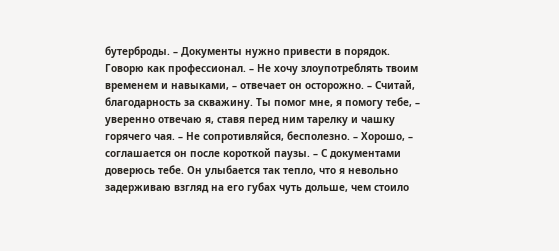бутерброды. – Документы нужно привести в порядок. Говорю как профессионал. – Не хочу злоупотреблять твоим временем и навыками, – отвечает он осторожно. – Считай, благодарность за скважину. Ты помог мне, я помогу тебе, – уверенно отвечаю я, ставя перед ним тарелку и чашку горячего чая. – Не сопротивляйся, бесполезно. – Хорошо, – соглашается он после короткой паузы. – С документами доверюсь тебе. Он улыбается так тепло, что я невольно задерживаю взгляд на его губах чуть дольше, чем стоило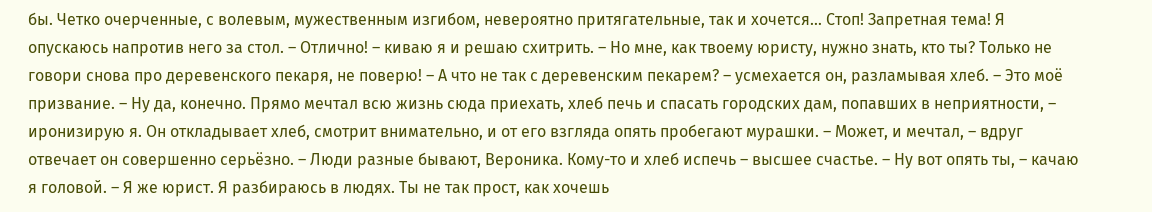бы. Четко очерченные, с волевым, мужественным изгибом, невероятно притягательные, так и хочется… Стоп! Запретная тема! Я опускаюсь напротив него за стол. – Отлично! – киваю я и решаю схитрить. – Но мне, как твоему юристу, нужно знать, кто ты? Только не говори снова про деревенского пекаря, не поверю! – А что не так с деревенским пекарем? – усмехается он, разламывая хлеб. – Это моё призвание. – Ну да, конечно. Прямо мечтал всю жизнь сюда приехать, хлеб печь и спасать городских дам, попавших в неприятности, – иронизирую я. Он откладывает хлеб, смотрит внимательно, и от его взгляда опять пробегают мурашки. – Может, и мечтал, – вдруг отвечает он совершенно серьёзно. – Люди разные бывают, Вероника. Кому-то и хлеб испечь – высшее счастье. – Ну вот опять ты, – качаю я головой. – Я же юрист. Я разбираюсь в людях. Ты не так прост, как хочешь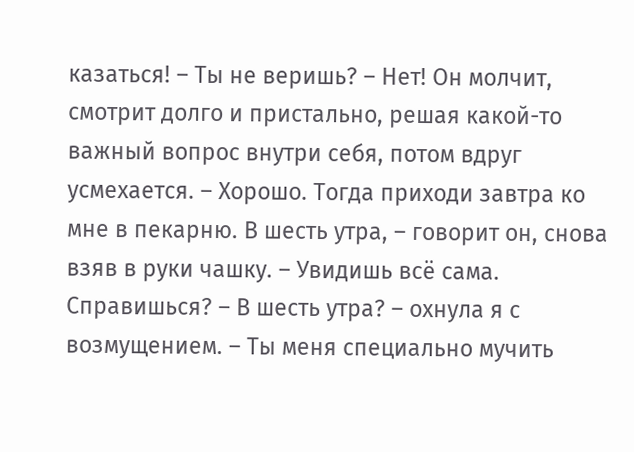казаться! – Ты не веришь? – Нет! Он молчит, смотрит долго и пристально, решая какой-то важный вопрос внутри себя, потом вдруг усмехается. – Хорошо. Тогда приходи завтра ко мне в пекарню. В шесть утра, – говорит он, снова взяв в руки чашку. – Увидишь всё сама. Справишься? – В шесть утра? – охнула я с возмущением. – Ты меня специально мучить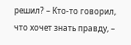решил? – Кто-то говорил, что хочет знать правду, –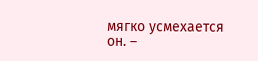мягко усмехается он. –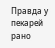Правда у пекарей рано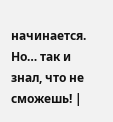начинается. Но… так и знал, что не сможешь! |